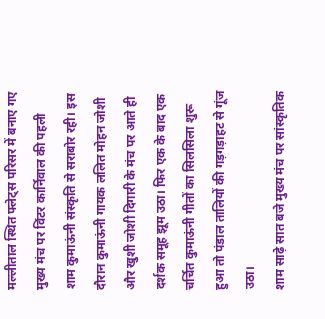मल्लीताल स्थित फ्लेट्स परिसर में बनाए गए मुख्य मंच पर विंटर कार्निवाल की पहली शाम कुमाऊंनी संस्कृति से सराबोर रही। इस दौरान कुमाऊंनी गायक ललित मोहन जोशी और खुशी जोशी दिगारी के मंच पर आते ही दर्शक समूह झूम उठा। फिर एक के बाद एक चर्चित कुमाऊंनी गीतों का सिलसिला शुरू हुआ तो पंडाल तालियों की गड़गड़ाहट से गूंज उठा।
शाम साढ़े सात बजे मुख्य मंच पर सांस्कृतिक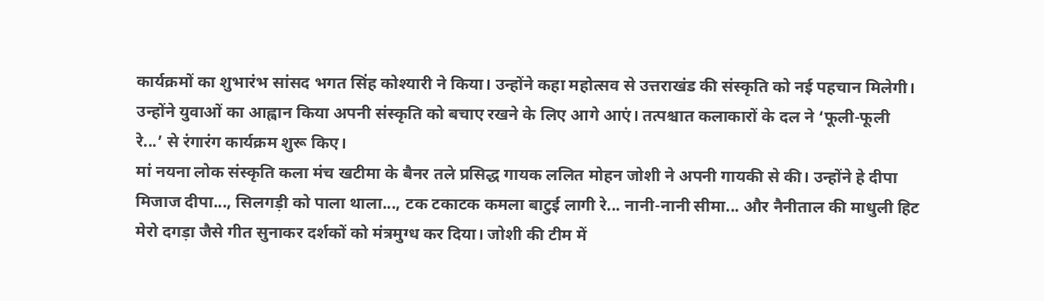कार्यक्रमों का शुभारंभ सांसद भगत सिंह कोश्यारी ने किया। उन्होंने कहा महोत्सव से उत्तराखंड की संस्कृति को नई पहचान मिलेगी। उन्होंने युवाओं का आह्वान किया अपनी संस्कृति को बचाए रखने के लिए आगे आएं। तत्पश्चात कलाकारों के दल ने ‘फूली-फूली रे...’ से रंगारंग कार्यक्रम शुरू किए।
मां नयना लोक संस्कृति कला मंच खटीमा के बैनर तले प्रसिद्ध गायक ललित मोहन जोशी ने अपनी गायकी से की। उन्होंने हे दीपा मिजाज दीपा..., सिलगड़ी को पाला थाला..., टक टकाटक कमला बाटुई लागी रे... नानी-नानी सीमा... और नैनीताल की माधुली हिट मेरो दगड़ा जैसे गीत सुनाकर दर्शकों को मंत्रमुग्ध कर दिया। जोशी की टीम में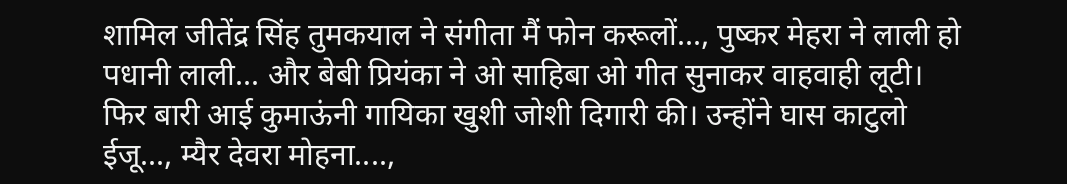शामिल जीतेंद्र सिंह तुमकयाल ने संगीता मैं फोन करूलों..., पुष्कर मेहरा ने लाली हो पधानी लाली... और बेबी प्रियंका ने ओ साहिबा ओ गीत सुनाकर वाहवाही लूटी।
फिर बारी आई कुमाऊंनी गायिका खुशी जोशी दिगारी की। उन्होंने घास काटुलो ईजू..., म्यैर देवरा मोहना....,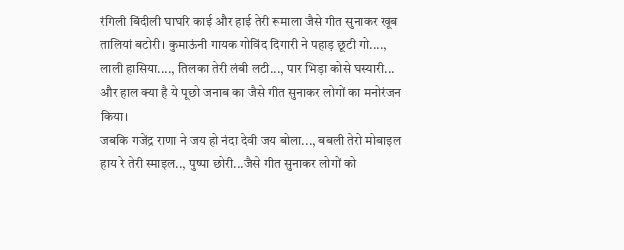रंगिली बिंदीली घाघरि काई और हाई तेरी रूमाला जैसे गीत सुनाकर खूब तालियां बटोरी। कुमाऊंनी गायक गोविंद दिगारी ने पहाड़ छूटी गो...., लाली हासिया...., तिलका तेरी लंबी लटी..., पार भिड़ा कोसे घस्यारी... और हाल क्या है ये पूछो जनाब का जैसे गीत सुनाकर लोगों का मनोरंजन किया।
जबकि गजेंद्र राणा ने जय हो नंदा देवी जय बोला..., बबली तेरो मोबाइल हाय रे तेरी स्माइल.., पुष्पा छोरी...जैसे गीत सुनाकर लोगों को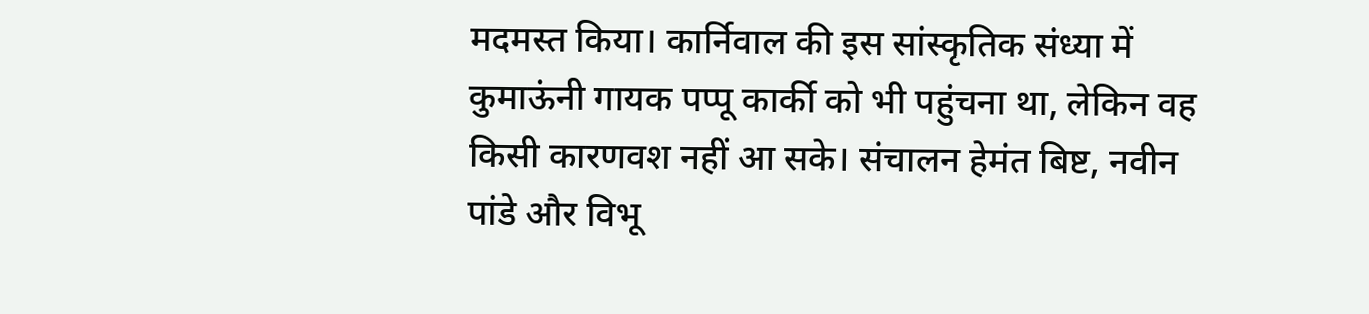मदमस्त किया। कार्निवाल की इस सांस्कृतिक संध्या में कुमाऊंनी गायक पप्पू कार्की को भी पहुंचना था, लेकिन वह किसी कारणवश नहीं आ सके। संचालन हेमंत बिष्ट, नवीन पांडे और विभू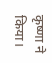कृष्णा ने किया।